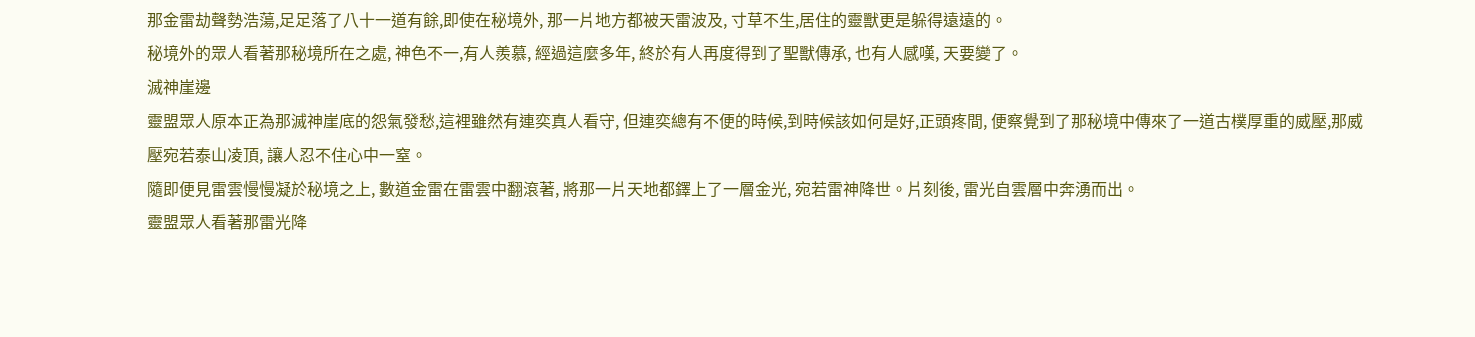那金雷劫聲勢浩蕩,足足落了八十一道有餘,即使在秘境外, 那一片地方都被天雷波及, 寸草不生,居住的靈獸更是躲得遠遠的。
秘境外的眾人看著那秘境所在之處, 神色不一,有人羨慕, 經過這麼多年, 終於有人再度得到了聖獸傳承, 也有人感嘆, 天要變了。
滅神崖邊
靈盟眾人原本正為那滅神崖底的怨氣發愁,這裡雖然有連奕真人看守, 但連奕總有不便的時候,到時候該如何是好,正頭疼間, 便察覺到了那秘境中傳來了一道古樸厚重的威壓,那威壓宛若泰山凌頂, 讓人忍不住心中一窒。
隨即便見雷雲慢慢凝於秘境之上, 數道金雷在雷雲中翻滾著, 將那一片天地都鐸上了一層金光, 宛若雷神降世。片刻後, 雷光自雲層中奔湧而出。
靈盟眾人看著那雷光降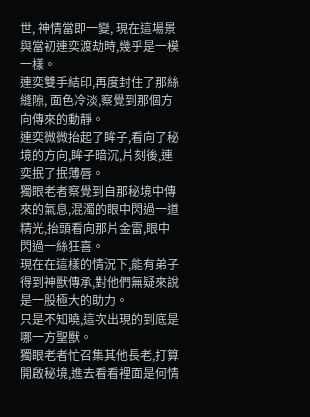世, 神情當即一變, 現在這場景與當初連奕渡劫時,幾乎是一模一樣。
連奕雙手結印,再度封住了那絲縫隙, 面色冷淡,察覺到那個方向傳來的動靜。
連奕微微抬起了眸子,看向了秘境的方向,眸子暗沉,片刻後,連奕抿了抿薄唇。
獨眼老者察覺到自那秘境中傳來的氣息,混濁的眼中閃過一道精光,抬頭看向那片金雷,眼中閃過一絲狂喜。
現在在這樣的情況下,能有弟子得到神獸傳承,對他們無疑來說是一股極大的助力。
只是不知曉,這次出現的到底是哪一方聖獸。
獨眼老者忙召集其他長老,打算開啟秘境,進去看看裡面是何情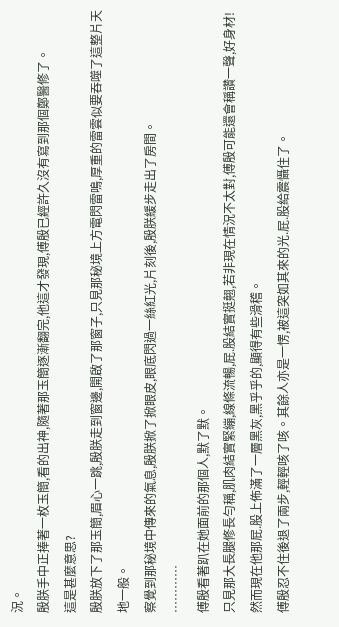況。
殷朕手中正捧著一枚玉簡,看的出神,隨著那玉簡逐漸翻完,他這才發現,傅殷已經許久沒有寫到那個鄭醫修了。
這是甚麼意思?
殷朕放下了那玉簡,眉心一跳,殷朕走到窗邊,開啟了那窗子,只見那秘境上方電閃雷鳴,厚重的雷雲似要吞噬了這整片天地一般。
察覺到那秘境中傳來的氣息,殷朕掀了掀眼皮,眼底閃過一絲紅光,片刻後,殷朕緩步走出了房間。
…………
傅殷看著趴在她面前的那個人,默了默。
只見那大長腿修長勻稱,肌肉結實緊繃,線條流暢,屁.股結實挺翹,若非現在情況不太對,傅殷可能還會稱讚一聲,好身材!
然而現在他那屁.股上佈滿了一層黑灰,黑乎乎的,顯得有些滑稽。
傅殷忍不住後退了兩步,輕輕咳了咳。其餘人亦是一愣,被這突如其來的光.屁.股給震懾住了。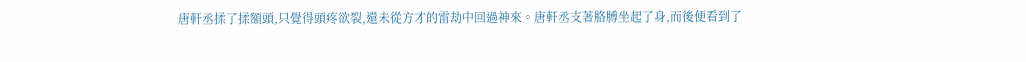唐軒丞揉了揉額頭,只覺得頭疼欲裂,還未從方才的雷劫中回過神來。唐軒丞支著胳膊坐起了身,而後便看到了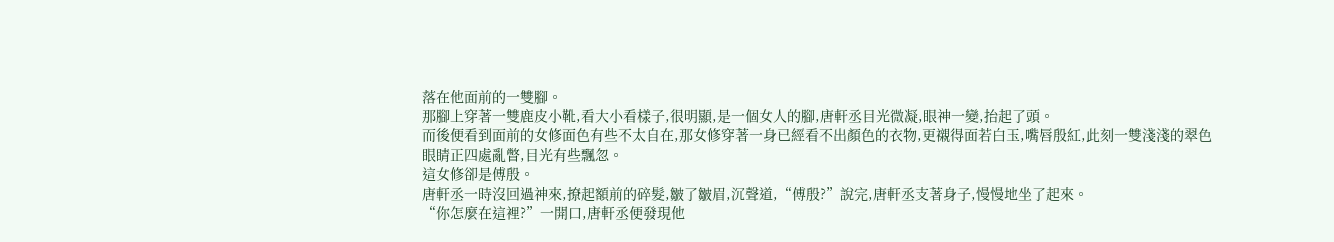落在他面前的一雙腳。
那腳上穿著一雙鹿皮小靴,看大小看樣子,很明顯,是一個女人的腳,唐軒丞目光微凝,眼神一變,抬起了頭。
而後便看到面前的女修面色有些不太自在,那女修穿著一身已經看不出顏色的衣物,更襯得面若白玉,嘴唇殷紅,此刻一雙淺淺的翠色眼睛正四處亂瞥,目光有些飄忽。
這女修卻是傅殷。
唐軒丞一時沒回過神來,撩起額前的碎髮,皺了皺眉,沉聲道,“傅殷?”說完,唐軒丞支著身子,慢慢地坐了起來。
“你怎麼在這裡?”一開口,唐軒丞便發現他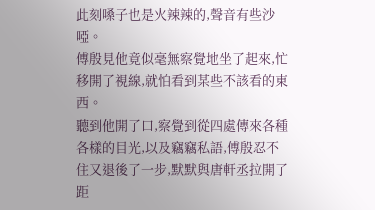此刻嗓子也是火辣辣的,聲音有些沙啞。
傅殷見他竟似毫無察覺地坐了起來,忙移開了視線,就怕看到某些不該看的東西。
聽到他開了口,察覺到從四處傳來各種各樣的目光,以及竊竊私語,傅殷忍不住又退後了一步,默默與唐軒丞拉開了距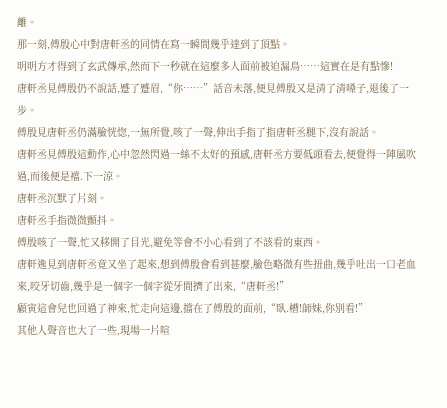離。
那一刻,傅殷心中對唐軒丞的同情在寫一瞬間幾乎達到了頂點。
明明方才得到了玄武傳承,然而下一秒就在這麼多人面前被迫漏鳥……這實在是有點慘!
唐軒丞見傅殷仍不說話,蹙了蹙眉,“你……”話音未落,便見傅殷又是清了清嗓子,退後了一步。
傅殷見唐軒丞仍滿臉恍惚,一無所覺,咳了一聲,伸出手指了指唐軒丞腿下,沒有說話。
唐軒丞見傅殷這動作,心中忽然閃過一絲不太好的預感,唐軒丞方要低頭看去,便覺得一陣風吹過,而後便是襠.下一涼。
唐軒丞沉默了片刻。
唐軒丞手指微微顫抖。
傅殷咳了一聲,忙又移開了目光,避免等會不小心看到了不該看的東西。
唐軒逸見到唐軒丞竟又坐了起來,想到傅殷會看到甚麼,臉色略微有些扭曲,幾乎吐出一口老血來,咬牙切齒,幾乎是一個字一個字從牙間擠了出來,“唐軒丞!”
顧寅這會兒也回過了神來,忙走向這邊,擋在了傅殷的面前,“臥.槽!師妹,你別看!”
其他人聲音也大了一些,現場一片喧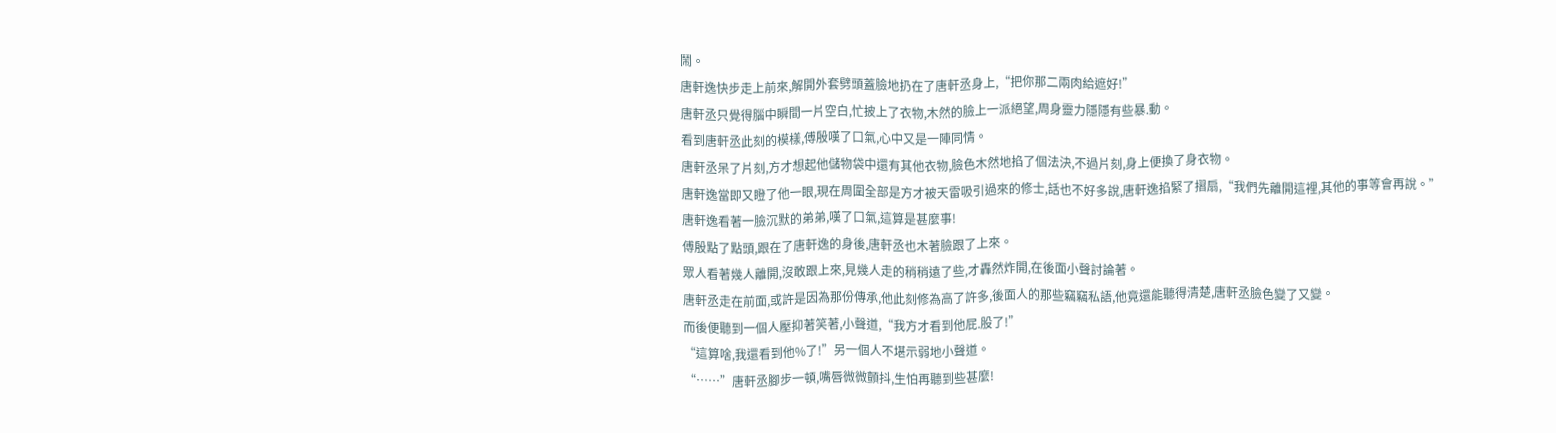鬧。
唐軒逸快步走上前來,解開外套劈頭蓋臉地扔在了唐軒丞身上,“把你那二兩肉給遮好!”
唐軒丞只覺得腦中瞬間一片空白,忙披上了衣物,木然的臉上一派絕望,周身靈力隱隱有些暴.動。
看到唐軒丞此刻的模樣,傅殷嘆了口氣,心中又是一陣同情。
唐軒丞呆了片刻,方才想起他儲物袋中還有其他衣物,臉色木然地掐了個法決,不過片刻,身上便換了身衣物。
唐軒逸當即又瞪了他一眼,現在周圍全部是方才被天雷吸引過來的修士,話也不好多說,唐軒逸掐緊了摺扇,“我們先離開這裡,其他的事等會再說。”
唐軒逸看著一臉沉默的弟弟,嘆了口氣,這算是甚麼事!
傅殷點了點頭,跟在了唐軒逸的身後,唐軒丞也木著臉跟了上來。
眾人看著幾人離開,沒敢跟上來,見幾人走的稍稍遠了些,才轟然炸開,在後面小聲討論著。
唐軒丞走在前面,或許是因為那份傳承,他此刻修為高了許多,後面人的那些竊竊私語,他竟還能聽得清楚,唐軒丞臉色變了又變。
而後便聽到一個人壓抑著笑著,小聲道,“我方才看到他屁.股了!”
“這算啥,我還看到他%了!”另一個人不堪示弱地小聲道。
“……”唐軒丞腳步一頓,嘴唇微微顫抖,生怕再聽到些甚麼!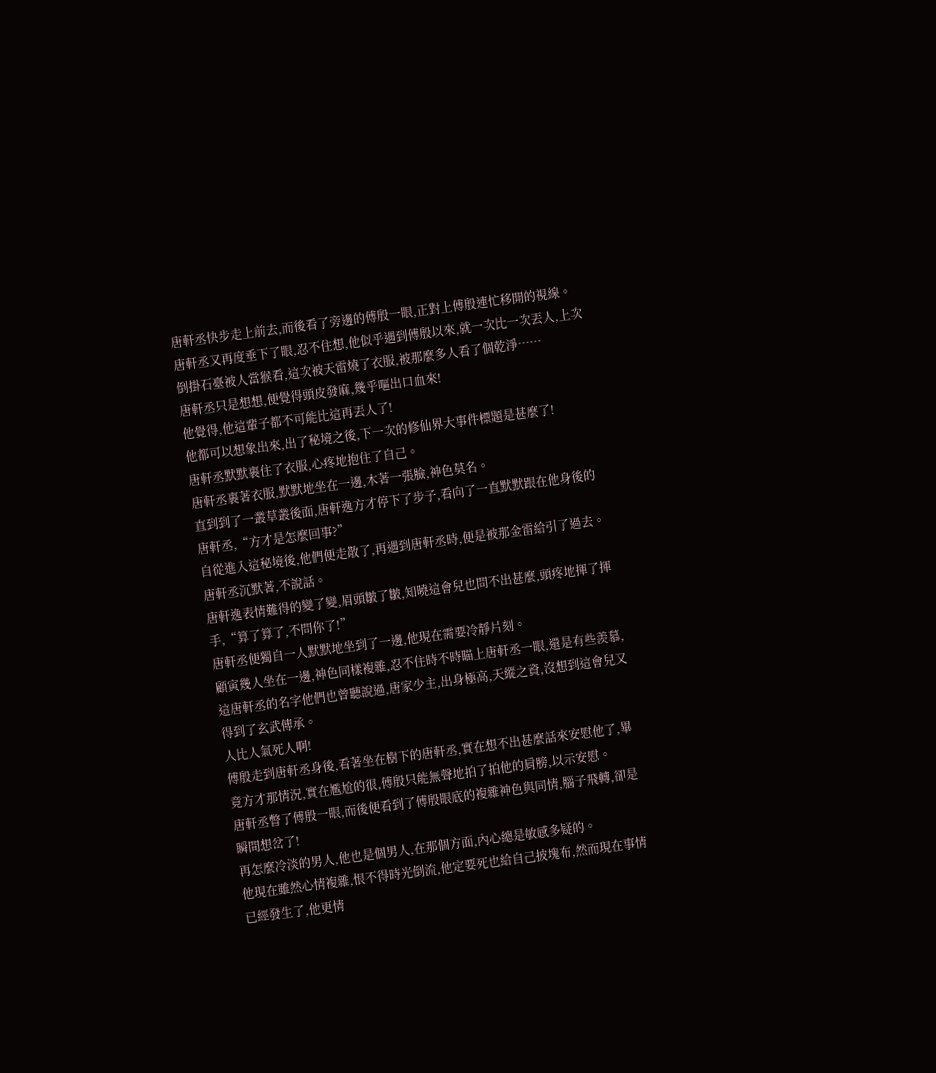唐軒丞快步走上前去,而後看了旁邊的傅殷一眼,正對上傅殷連忙移開的視線。
唐軒丞又再度垂下了眼,忍不住想,他似乎遇到傅殷以來,就一次比一次丟人,上次倒掛石臺被人當猴看,這次被天雷燒了衣服,被那麼多人看了個乾淨……
唐軒丞只是想想,便覺得頭皮發麻,幾乎嘔出口血來!
他覺得,他這輩子都不可能比這再丟人了!
他都可以想象出來,出了秘境之後,下一次的修仙界大事件標題是甚麼了!
唐軒丞默默裹住了衣服,心疼地抱住了自己。
唐軒丞裹著衣服,默默地坐在一邊,木著一張臉,神色莫名。
直到到了一叢草叢後面,唐軒逸方才停下了步子,看向了一直默默跟在他身後的唐軒丞,“方才是怎麼回事?”
自從進入這秘境後,他們便走散了,再遇到唐軒丞時,便是被那金雷給引了過去。
唐軒丞沉默著,不說話。
唐軒逸表情難得的變了變,眉頭皺了皺,知曉這會兒也問不出甚麼,頭疼地揮了揮手,“算了算了,不問你了!”
唐軒丞便獨自一人默默地坐到了一邊,他現在需要冷靜片刻。
顧寅幾人坐在一邊,神色同樣複雜,忍不住時不時瞄上唐軒丞一眼,還是有些羨慕,這唐軒丞的名字他們也曾聽說過,唐家少主,出身極高,天縱之資,沒想到這會兒又得到了玄武傳承。
人比人氣死人啊!
傅殷走到唐軒丞身後,看著坐在樹下的唐軒丞,實在想不出甚麼話來安慰他了,畢竟方才那情況,實在尷尬的很,傅殷只能無聲地拍了拍他的肩膀,以示安慰。
唐軒丞瞥了傅殷一眼,而後便看到了傅殷眼底的複雜神色與同情,腦子飛轉,卻是瞬間想岔了!
再怎麼冷淡的男人,他也是個男人,在那個方面,內心總是敏感多疑的。
他現在雖然心情複雜,恨不得時光倒流,他定要死也給自己披塊布,然而現在事情已經發生了,他更情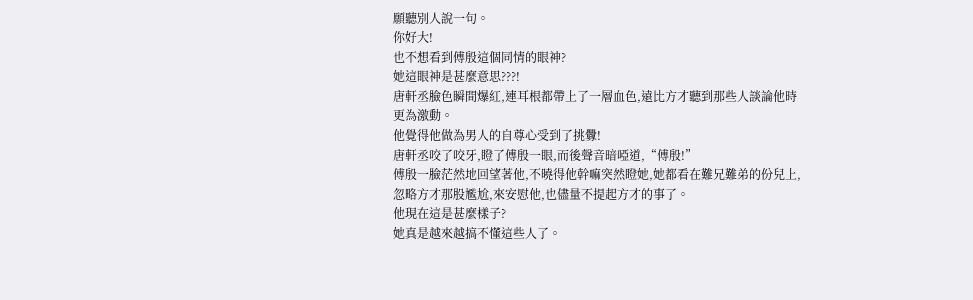願聽別人說一句。
你好大!
也不想看到傅殷這個同情的眼神?
她這眼神是甚麼意思???!
唐軒丞臉色瞬間爆紅,連耳根都帶上了一層血色,遠比方才聽到那些人談論他時更為激動。
他覺得他做為男人的自尊心受到了挑釁!
唐軒丞咬了咬牙,瞪了傅殷一眼,而後聲音暗啞道,“傅殷!”
傅殷一臉茫然地回望著他,不曉得他幹嘛突然瞪她,她都看在難兄難弟的份兒上,忽略方才那股尷尬,來安慰他,也儘量不提起方才的事了。
他現在這是甚麼樣子?
她真是越來越搞不懂這些人了。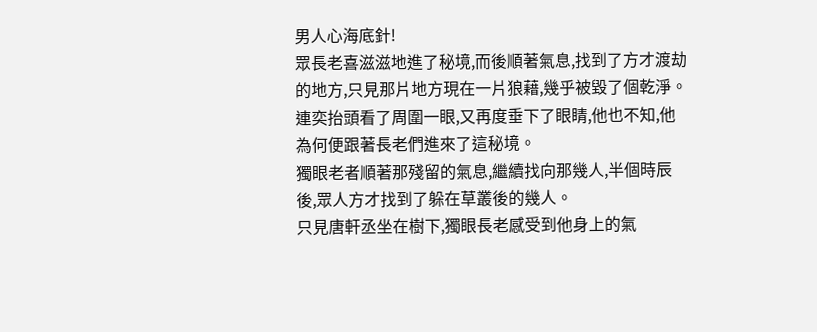男人心海底針!
眾長老喜滋滋地進了秘境,而後順著氣息,找到了方才渡劫的地方,只見那片地方現在一片狼藉,幾乎被毀了個乾淨。
連奕抬頭看了周圍一眼,又再度垂下了眼睛,他也不知,他為何便跟著長老們進來了這秘境。
獨眼老者順著那殘留的氣息,繼續找向那幾人,半個時辰後,眾人方才找到了躲在草叢後的幾人。
只見唐軒丞坐在樹下,獨眼長老感受到他身上的氣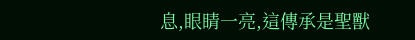息,眼睛一亮,這傳承是聖獸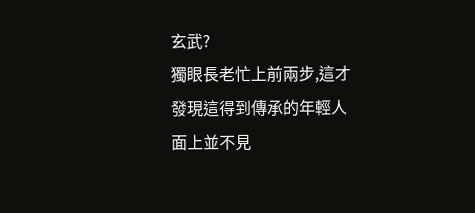玄武?
獨眼長老忙上前兩步,這才發現這得到傳承的年輕人面上並不見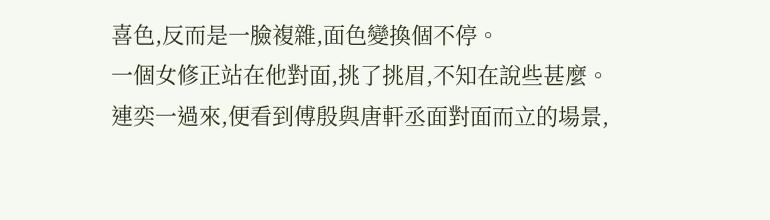喜色,反而是一臉複雜,面色變換個不停。
一個女修正站在他對面,挑了挑眉,不知在說些甚麼。
連奕一過來,便看到傅殷與唐軒丞面對面而立的場景,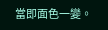當即面色一變。